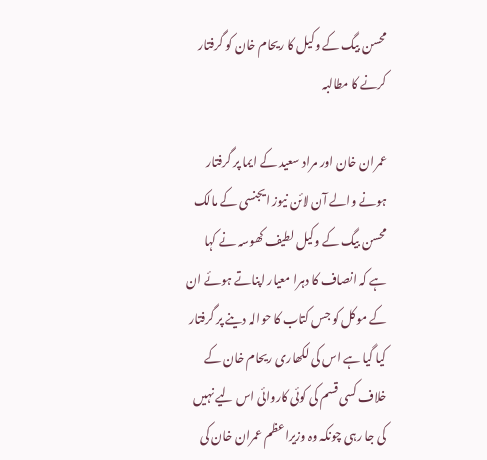محسن بیگ کے وکیل کا ریحام خان کو گرفتار کرنے کا مطالبہ

عمران خان اور مراد سعید کے ایما پر گرفتار ہونے والے آن لائن نیوز ایجنسی کے مالک محسن بیگ کے وکیل لطیف کھوسہ نے کہا ہے کہ انصاف کا دہرا معیار اپناتے ہوئے ان کے موکل کو جس کتاب کا حوالہ دینے پر گرفتار کیا گیا ہے اس کی لکھاری ریحام خان کے خلاف کسی قسم کی کوئی کاروائی اس لیے نہیں کی جا رہی چونکہ وہ وزیراعظم عمران خان کی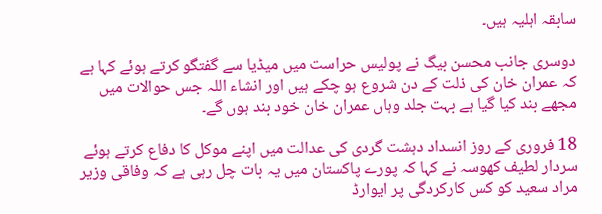سابقہ اہلیہ ہیں۔

دوسری جانب محسن بیگ نے پولیس حراست میں میڈیا سے گفتگو کرتے ہوئے کہا ہے کہ عمران خان کی ذلت کے دن شروع ہو چکے ہیں اور انشاء اللہ جس حوالات میں مجھے بند کیا گیا ہے بہت جلد وہاں عمران خان خود بند ہوں گے۔

18 فروری کے روز انسداد دہشت گردی کی عدالت میں اپنے موکل کا دفاع کرتے ہوئے سردار لطیف کھوسہ نے کہا کہ پورے پاکستان میں یہ بات چل رہی ہے کہ وفاقی وزیر مراد سعید کو کس کارکردگی پر ایوارڈ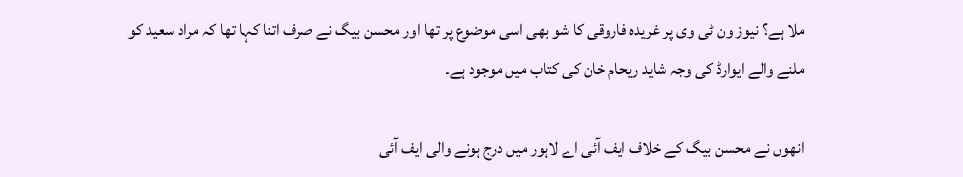ملا ہے؟ نیوز ون ٹی وی پر غریدہ فاروقی کا شو بھی اسی موضوع پر تھا اور محسن بیگ نے صرف اتنا کہا تھا کہ مراد سعید کو ملنے والے ایوارڈ کی وجہ شاید ریحام خان کی کتاب میں موجود ہے۔

انھوں نے محسن بیگ کے خلاف ایف آئی اے لاہور میں درج ہونے والی ایف آئی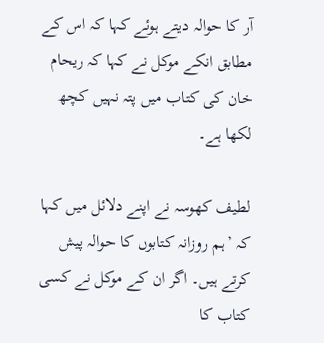آر کا حوالہ دیتے ہوئے کہا کہ اس کے مطابق انکے موکل نے کہا کہ ریحام خان کی کتاب میں پتہ نہیں کچھ لکھا ہے۔

لطیف کھوسہ نے اپنے دلائل میں کہا کہ ’ہم روزانہ کتابوں کا حوالہ پیش کرتے ہیں۔ اگر ان کے موکل نے کسی کتاب کا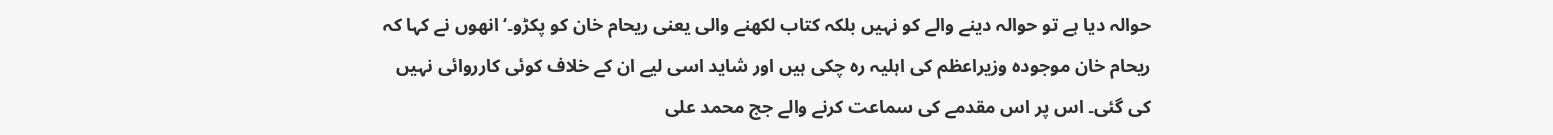حوالہ دیا ہے تو حوالہ دینے والے کو نہیں بلکہ کتاب لکھنے والی یعنی ریحام خان کو پکڑو۔‘ انھوں نے کہا کہ ریحام خان موجودہ وزیراعظم کی اہلیہ رہ چکی ہیں اور شاید اسی لیے ان کے خلاف کوئی کارروائی نہیں کی گئی۔ اس پر اس مقدمے کی سماعت کرنے والے جج محمد علی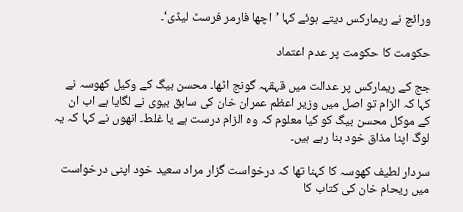ورائچ نے ریمارکس دیتے ہوئے کہا ’اچھا فارمر فرسٹ لیڈی‘۔

حکومت کا حکومت پر عدم اعتماد

جج کے ریمارکس پر عدالت میں قہقہہ گونج اٹھا۔ محسن بیگ کے وکیل کھوسہ نے کہا کہ الزام تو اصل میں وزیر اعظم عمران خان کی سابق بیوی نے لگایا ہے اب ان کے موکل محسن بیگ کو کیا معلوم کہ وہ الزام درست ہے یا غلط۔ انھوں نے کہا کہ یہ لوگ اپنا مذاق خود بنا رہے ہیں۔

سردار لطیف کھوسہ کا کہنا تھا کہ درخواست گزار مراد سعید خود اپنی درخواست میں ریحام خان کی کتاب کا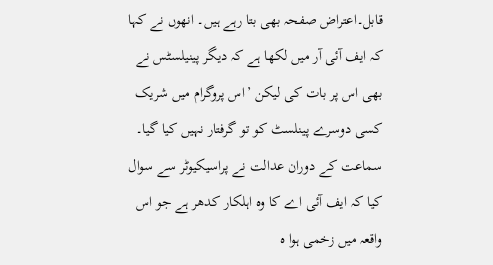قابل۔اعتراض صفحہ بھی بتا رہے ہیں۔ انھوں نے کہا کہ ایف آئی آر میں لکھا ہے کہ دیگر پینیلسٹس نے بھی اس پر بات کی لیکن ’اس پروگرام میں شریک کسی دوسرے پینلسٹ کو تو گرفتار نہیں کیا گیا۔ سماعت کے دوران عدالت نے پراسیکیوٹر سے سوال کیا کہ ایف آئی اے کا وہ اہلکار کدھر ہے جو اس واقعہ میں زخمی ہوا ہ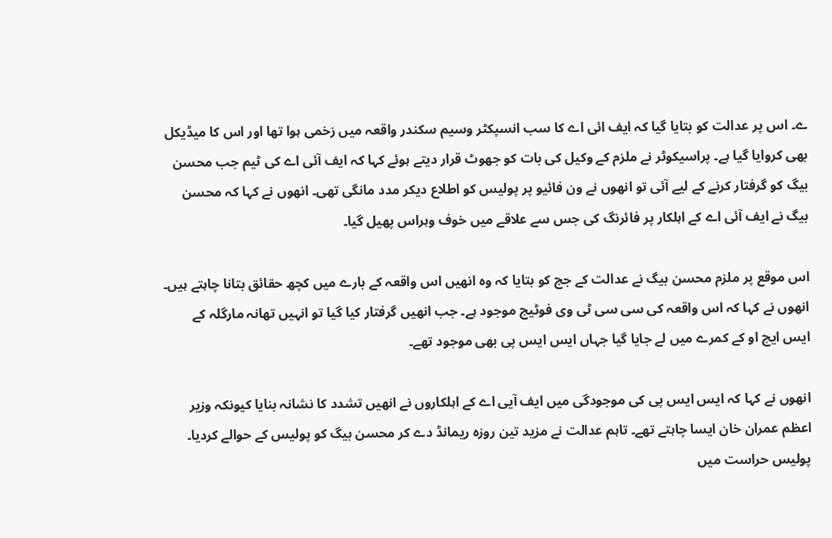ے۔ اس پر عدالت کو بتایا گیا کہ ایف ائی اے کا سب انسپکٹر وسیم سکندر واقعہ میں زخمی ہوا تھا اور اس کا میڈیکل بھی کروایا گیا ہے۔ پراسیکوٹر نے ملزم کے وکیل کی بات کو جھوٹ قرار دیتے ہوئے کہا کہ ایف آئی اے کی ٹیم جب محسن بیگ کو گرفتار کرنے کے لیے آئی تو انھوں نے ون فائیو پر پولیس کو اطلاع دیکر مدد مانگی تھی۔ انھوں نے کہا کہ محسن بیگ نے ایف آئی اے کے اہلکار پر فائرنگ کی جس سے علاقے میں خوف وہراس پھیل گیا۔

اس موقع پر ملزم محسن بیگ نے عدالت کے جج کو بتایا کہ وہ انھیں اس واقعہ کے بارے میں کچھ حقائق بتانا چاہتے ہیں۔ انھوں نے کہا کہ اس واقعہ کی سی سی ٹی وی فوٹیج موجود ہے۔ جب انھیں گرفتار کیا گیا تو انہیں تھانہ مارگلہ کے ایس ایچ او کے کمرے میں لے جایا گیا جہاں ایس ایس پی بھی موجود تھے۔

انھوں نے کہا کہ ایس ایس پی کی موجودگی میں ایف آیی اے کے اہلکاروں نے انھیں تشدد کا نشانہ بنایا کیونکہ وزیر اعظم عمران خان ایسا چاہتے تھے۔ تاہم عدالت نے مزید تین روزہ ریمانڈ دے کر محسن بیگ کو پولیس کے حوالے کردیا۔ پولیس حراست میں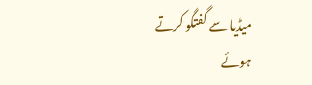میڈیا سے گفتگو کرتے ہوئے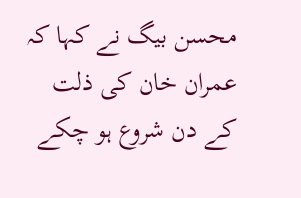محسن بیگ نے کہا کہ عمران خان کی ذلت کے دن شروع ہو چکے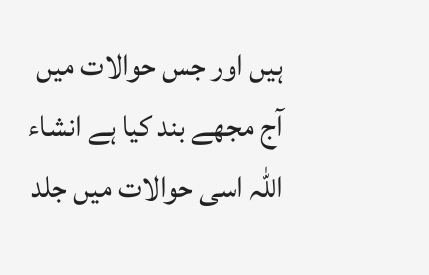ہیں اور جس حوالات میں آج مجھے بند کیا ہے انشاء اللہ اسی حوالات میں جلد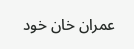عمران خان خود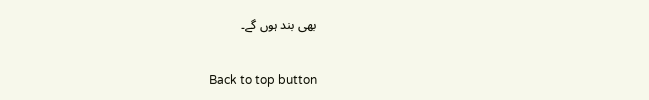بھی بند ہوں گے۔

Back to top button